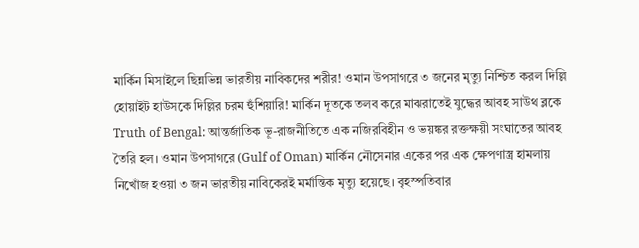মার্কিন মিসাইলে ছিন্নভিন্ন ভারতীয় নাবিকদের শরীর! ওমান উপসাগরে ৩ জনের মৃত্যু নিশ্চিত করল দিল্লি
হোয়াইট হাউসকে দিল্লির চরম হুঁশিয়ারি! মার্কিন দূতকে তলব করে মাঝরাতেই যুদ্ধের আবহ সাউথ ব্লকে
Truth of Bengal: আন্তর্জাতিক ভূ-রাজনীতিতে এক নজিরবিহীন ও ভয়ঙ্কর রক্তক্ষয়ী সংঘাতের আবহ তৈরি হল। ওমান উপসাগরে (Gulf of Oman) মার্কিন নৌসেনার একের পর এক ক্ষেপণাস্ত্র হামলায় নিখোঁজ হওয়া ৩ জন ভারতীয় নাবিকেরই মর্মান্তিক মৃত্যু হয়েছে। বৃহস্পতিবার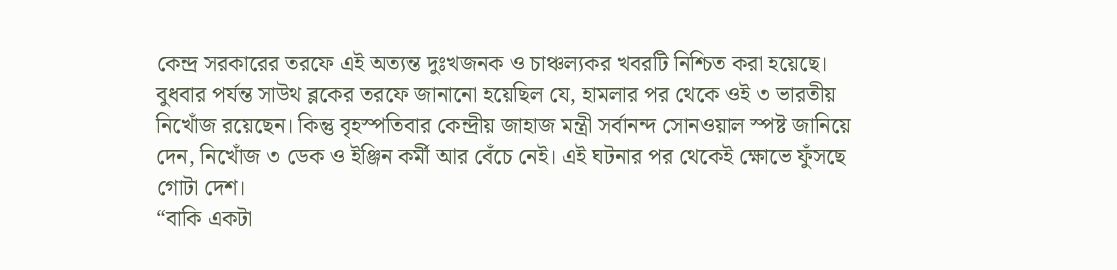কেন্দ্র সরকারের তরফে এই অত্যন্ত দুঃখজনক ও চাঞ্চল্যকর খবরটি নিশ্চিত করা হয়েছে। বুধবার পর্যন্ত সাউথ ব্লকের তরফে জানানো হয়েছিল যে, হামলার পর থেকে ওই ৩ ভারতীয় নিখোঁজ রয়েছেন। কিন্তু বৃহস্পতিবার কেন্দ্রীয় জাহাজ মন্ত্রী সর্বানন্দ সোনওয়াল স্পষ্ট জানিয়ে দেন, নিখোঁজ ৩ ডেক ও ইঞ্জিন কর্মী আর বেঁচে নেই। এই ঘটনার পর থেকেই ক্ষোভে ফুঁসছে গোটা দেশ।
“বাকি একটা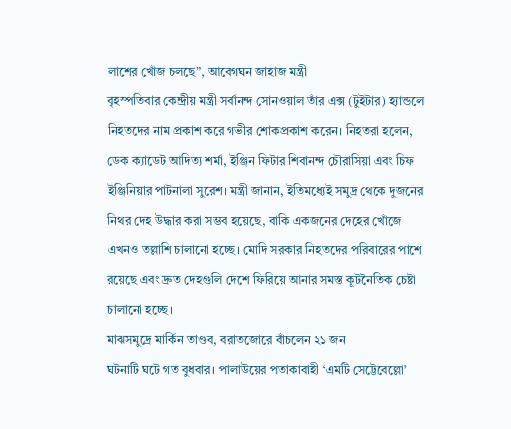লাশের খোঁজ চলছে”, আবেগঘন জাহাজ মন্ত্রী
বৃহস্পতিবার কেন্দ্রীয় মন্ত্রী সর্বানন্দ সোনওয়াল তাঁর এক্স (টুইটার) হ্যান্ডলে নিহতদের নাম প্রকাশ করে গভীর শোকপ্রকাশ করেন। নিহতরা হলেন, ডেক ক্যাডেট আদিত্য শর্মা, ইঞ্জিন ফিটার শিবানন্দ চৌরাসিয়া এবং চিফ ইঞ্জিনিয়ার পাটনালা সুরেশ। মন্ত্রী জানান, ইতিমধ্যেই সমুদ্র থেকে দুজনের নিথর দেহ উদ্ধার করা সম্ভব হয়েছে, বাকি একজনের দেহের খোঁজে এখনও তল্লাশি চালানো হচ্ছে। মোদি সরকার নিহতদের পরিবারের পাশে রয়েছে এবং দ্রুত দেহগুলি দেশে ফিরিয়ে আনার সমস্ত কূটনৈতিক চেষ্টা চালানো হচ্ছে।
মাঝসমুদ্রে মার্কিন তাণ্ডব, বরাতজোরে বাঁচলেন ২১ জন
ঘটনাটি ঘটে গত বুধবার। পালাউয়ের পতাকাবাহী ‘এমটি সেট্টেবেল্লো’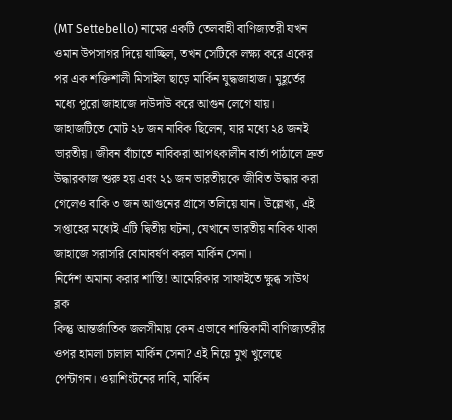(MT Settebello) নামের একটি তেলবাহী বাণিজ্যতরী যখন ওমান উপসাগর দিয়ে যাচ্ছিল, তখন সেটিকে লক্ষ্য করে একের পর এক শক্তিশালী মিসাইল ছাড়ে মার্কিন যুদ্ধজাহাজ। মুহূর্তের মধ্যে পুরো জাহাজে দাউদাউ করে আগুন লেগে যায়। জাহাজটিতে মোট ২৮ জন নাবিক ছিলেন, যার মধ্যে ২৪ জনই ভারতীয়। জীবন বাঁচাতে নাবিকরা আপৎকালীন বার্তা পাঠালে দ্রুত উদ্ধারকাজ শুরু হয় এবং ২১ জন ভারতীয়কে জীবিত উদ্ধার করা গেলেও বাকি ৩ জন আগুনের গ্রাসে তলিয়ে যান। উল্লেখ্য, এই সপ্তাহের মধ্যেই এটি দ্বিতীয় ঘটনা, যেখানে ভারতীয় নাবিক থাকা জাহাজে সরাসরি বোমাবর্ষণ করল মার্কিন সেনা।
নির্দেশ অমান্য করার শাস্তি! আমেরিকার সাফাইতে ক্ষুব্ধ সাউথ ব্লক
কিন্তু আন্তর্জাতিক জলসীমায় কেন এভাবে শান্তিকামী বাণিজ্যতরীর ওপর হামলা চালাল মার্কিন সেনা? এই নিয়ে মুখ খুলেছে পেন্টাগন। ওয়াশিংটনের দাবি, মার্কিন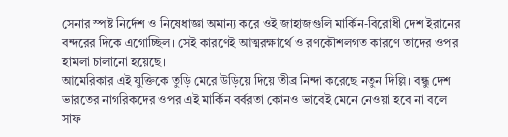সেনার স্পষ্ট নির্দেশ ও নিষেধাজ্ঞা অমান্য করে ওই জাহাজগুলি মার্কিন-বিরোধী দেশ ইরানের বন্দরের দিকে এগোচ্ছিল। সেই কারণেই আত্মরক্ষার্থে ও রণকৌশলগত কারণে তাদের ওপর হামলা চালানো হয়েছে।
আমেরিকার এই যুক্তিকে তুড়ি মেরে উড়িয়ে দিয়ে তীব্র নিন্দা করেছে নতুন দিল্লি। বন্ধু দেশ ভারতের নাগরিকদের ওপর এই মার্কিন বর্বরতা কোনও ভাবেই মেনে নেওয়া হবে না বলে সাফ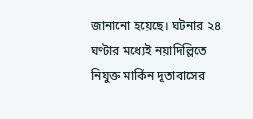জানানো হয়েছে। ঘটনার ২৪ ঘণ্টার মধ্যেই নয়াদিল্লিতে নিযুক্ত মার্কিন দূতাবাসের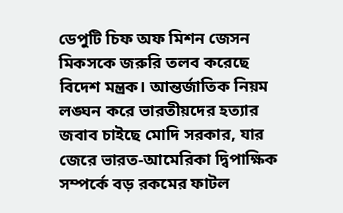ডেপুটি চিফ অফ মিশন জেসন মিকসকে জরুরি তলব করেছে বিদেশ মন্ত্রক। আন্তর্জাতিক নিয়ম লঙ্ঘন করে ভারতীয়দের হত্যার জবাব চাইছে মোদি সরকার, যার জেরে ভারত-আমেরিকা দ্বিপাক্ষিক সম্পর্কে বড় রকমের ফাটল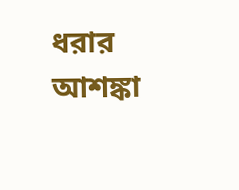ধরার আশঙ্কা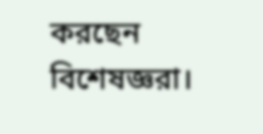করছেন বিশেষজ্ঞরা।